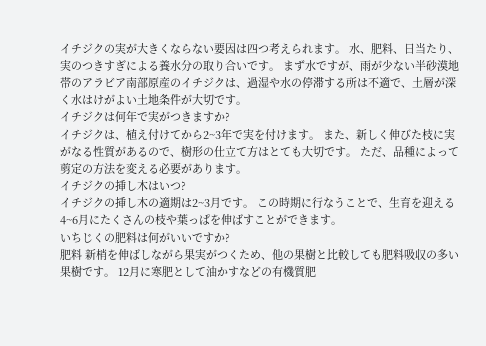イチジクの実が大きくならない要因は四つ考えられます。 水、肥料、日当たり、実のつきすぎによる養水分の取り合いです。 まず水ですが、雨が少ない半砂漠地帯のアラビア南部原産のイチジクは、過湿や水の停滞する所は不適で、土層が深く水はけがよい土地条件が大切です。
イチジクは何年で実がつきますか?
イチジクは、植え付けてから2~3年で実を付けます。 また、新しく伸びた枝に実がなる性質があるので、樹形の仕立て方はとても大切です。 ただ、品種によって剪定の方法を変える必要があります。
イチジクの挿し木はいつ?
イチジクの挿し木の適期は2~3月です。 この時期に行なうことで、生育を迎える4~6月にたくさんの枝や葉っぱを伸ばすことができます。
いちじくの肥料は何がいいですか?
肥料 新梢を伸ばしながら果実がつくため、他の果樹と比較しても肥料吸収の多い果樹です。 12月に寒肥として油かすなどの有機質肥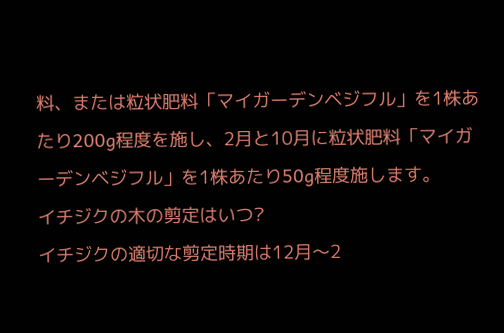料、または粒状肥料「マイガーデンベジフル」を1株あたり200g程度を施し、2月と10月に粒状肥料「マイガーデンベジフル」を1株あたり50g程度施します。
イチジクの木の剪定はいつ?
イチジクの適切な剪定時期は12月〜2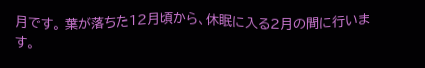月です。 葉が落ちた12月頃から、休眠に入る2月の間に行います。